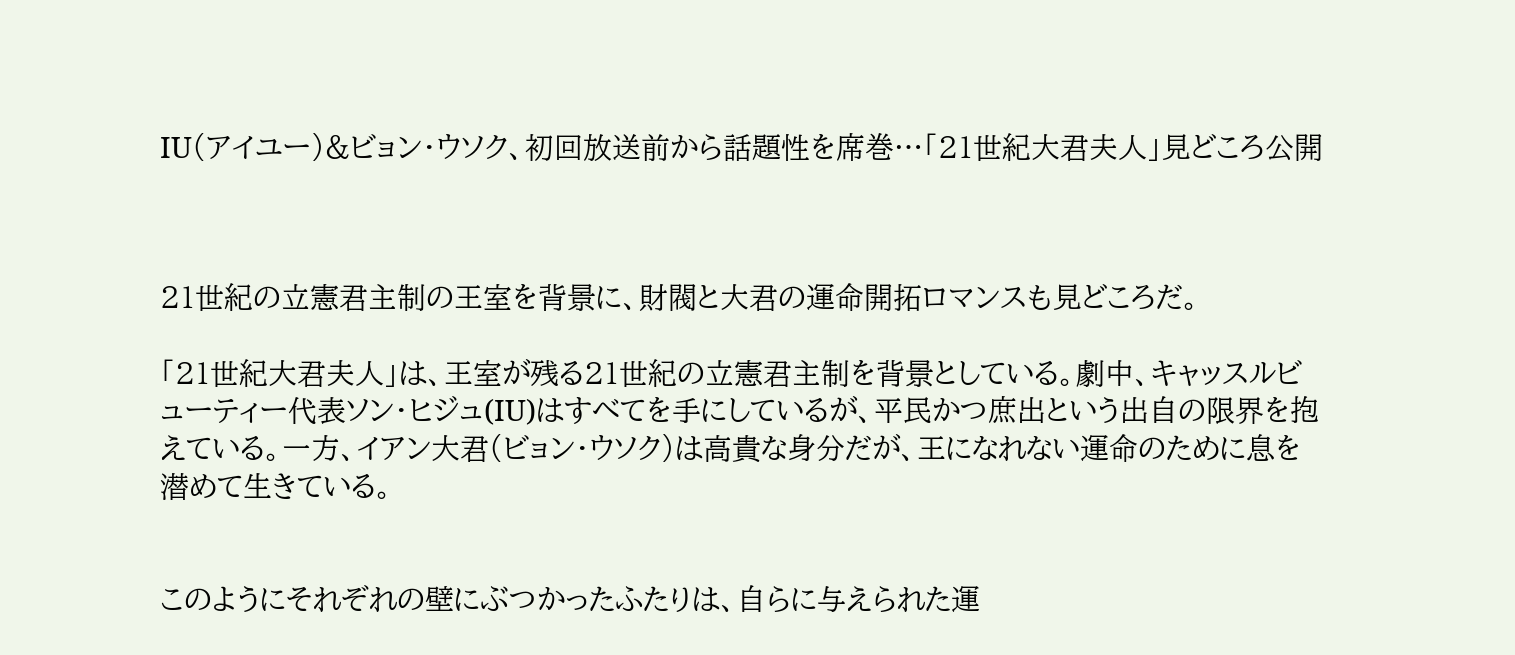IU(アイユー)&ビョン・ウソク、初回放送前から話題性を席巻…「21世紀大君夫人」見どころ公開



21世紀の立憲君主制の王室を背景に、財閥と大君の運命開拓ロマンスも見どころだ。

「21世紀大君夫人」は、王室が残る21世紀の立憲君主制を背景としている。劇中、キャッスルビューティー代表ソン・ヒジュ(IU)はすべてを手にしているが、平民かつ庶出という出自の限界を抱えている。一方、イアン大君(ビョン・ウソク)は高貴な身分だが、王になれない運命のために息を潜めて生きている。


このようにそれぞれの壁にぶつかったふたりは、自らに与えられた運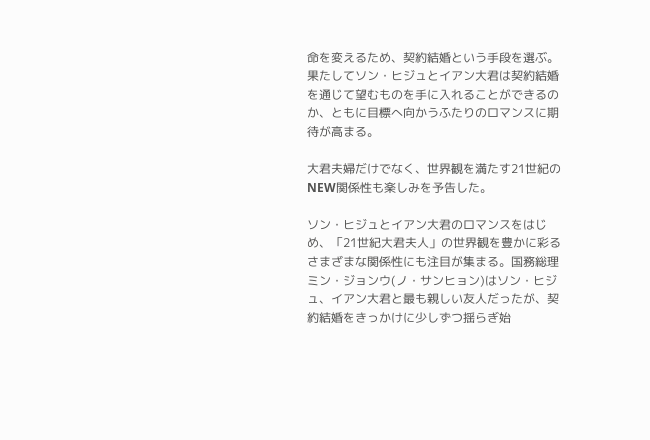命を変えるため、契約結婚という手段を選ぶ。果たしてソン・ヒジュとイアン大君は契約結婚を通じて望むものを手に入れることができるのか、ともに目標へ向かうふたりのロマンスに期待が高まる。

大君夫婦だけでなく、世界観を満たす21世紀のNEW関係性も楽しみを予告した。

ソン・ヒジュとイアン大君のロマンスをはじめ、「21世紀大君夫人」の世界観を豊かに彩るさまざまな関係性にも注目が集まる。国務総理ミン・ジョンウ(ノ・サンヒョン)はソン・ヒジュ、イアン大君と最も親しい友人だったが、契約結婚をきっかけに少しずつ揺らぎ始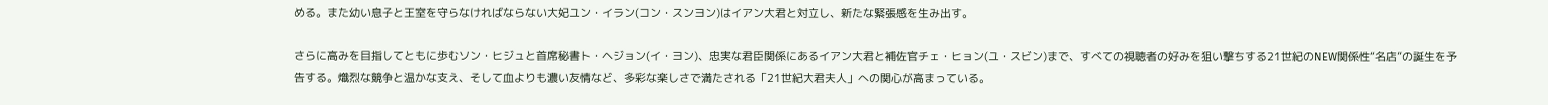める。また幼い息子と王室を守らなければならない大妃ユン・イラン(コン・スンヨン)はイアン大君と対立し、新たな緊張感を生み出す。

さらに高みを目指してともに歩むソン・ヒジュと首席秘書ト・ヘジョン(イ・ヨン)、忠実な君臣関係にあるイアン大君と補佐官チェ・ヒョン(ユ・スビン)まで、すべての視聴者の好みを狙い撃ちする21世紀のNEW関係性“名店”の誕生を予告する。熾烈な競争と温かな支え、そして血よりも濃い友情など、多彩な楽しさで満たされる「21世紀大君夫人」への関心が高まっている。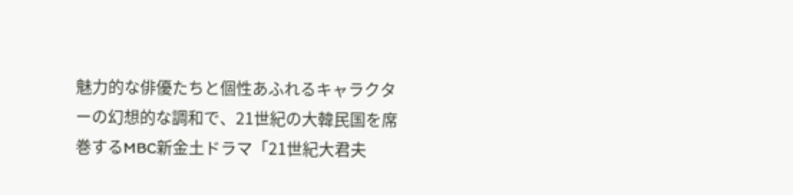魅力的な俳優たちと個性あふれるキャラクターの幻想的な調和で、21世紀の大韓民国を席巻するMBC新金土ドラマ「21世紀大君夫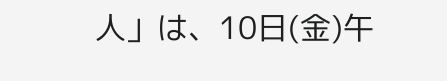人」は、10日(金)午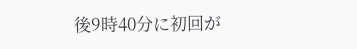後9時40分に初回が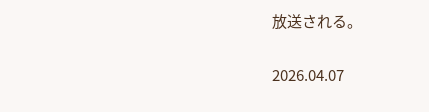放送される。

2026.04.07